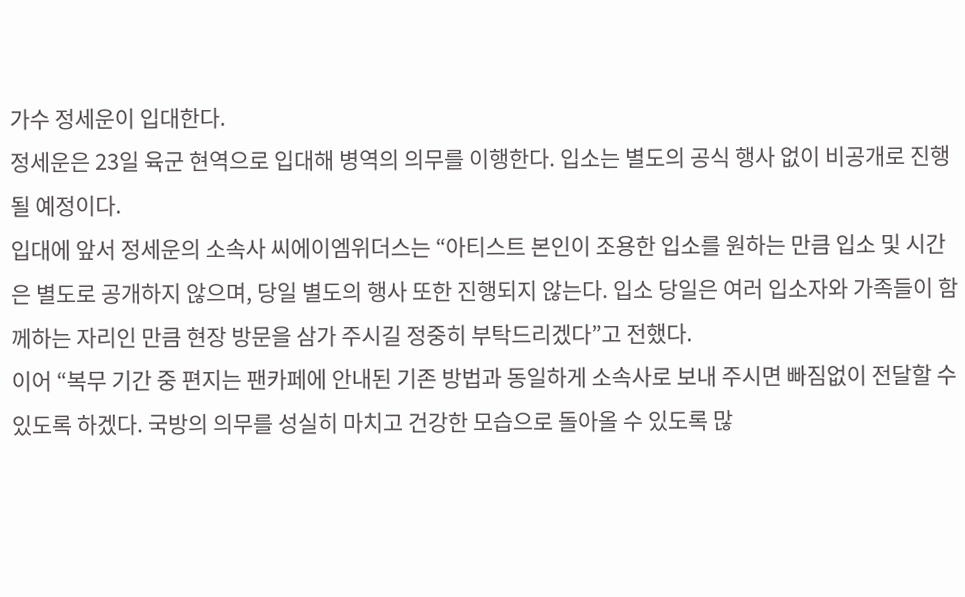가수 정세운이 입대한다.
정세운은 23일 육군 현역으로 입대해 병역의 의무를 이행한다. 입소는 별도의 공식 행사 없이 비공개로 진행될 예정이다.
입대에 앞서 정세운의 소속사 씨에이엠위더스는 “아티스트 본인이 조용한 입소를 원하는 만큼 입소 및 시간은 별도로 공개하지 않으며, 당일 별도의 행사 또한 진행되지 않는다. 입소 당일은 여러 입소자와 가족들이 함께하는 자리인 만큼 현장 방문을 삼가 주시길 정중히 부탁드리겠다”고 전했다.
이어 “복무 기간 중 편지는 팬카페에 안내된 기존 방법과 동일하게 소속사로 보내 주시면 빠짐없이 전달할 수 있도록 하겠다. 국방의 의무를 성실히 마치고 건강한 모습으로 돌아올 수 있도록 많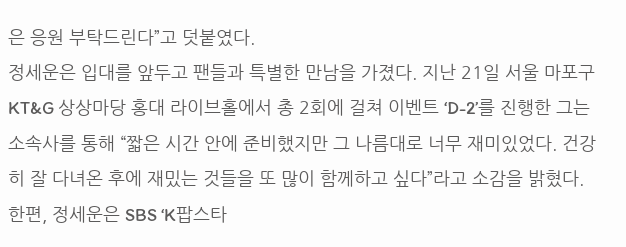은 응원 부탁드린다”고 덧붙였다.
정세운은 입대를 앞두고 팬들과 특별한 만남을 가졌다. 지난 21일 서울 마포구 KT&G 상상마당 홍대 라이브홀에서 총 2회에 걸쳐 이벤트 ‘D-2’를 진행한 그는 소속사를 통해 “짧은 시간 안에 준비했지만 그 나름대로 너무 재미있었다. 건강히 잘 다녀온 후에 재밌는 것들을 또 많이 함께하고 싶다”라고 소감을 밝혔다.
한편, 정세운은 SBS ‘K팝스타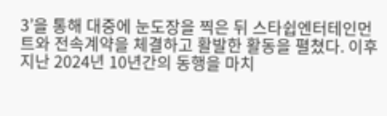3’을 통해 대중에 눈도장을 찍은 뒤 스타쉽엔터테인먼트와 전속계약을 체결하고 활발한 활동을 펼쳤다. 이후 지난 2024년 10년간의 동행을 마치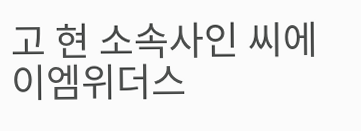고 현 소속사인 씨에이엠위더스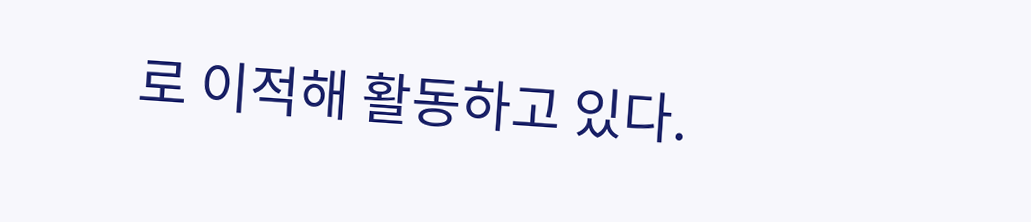로 이적해 활동하고 있다.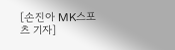[손진아 MK스포츠 기자]